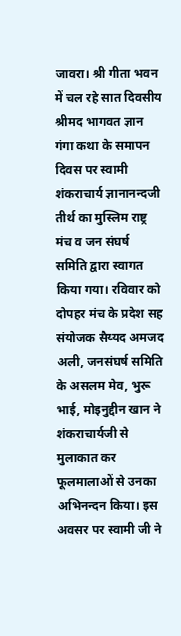जावरा। श्री गीता भवन में चल रहे सात दिवसीय श्रीमद भागवत ज्ञान गंगा कथा के समापन दिवस पर स्वामी शंकराचार्य ज्ञानानन्दजी तीर्थ का मुस्लिम राष्ट्र मंच व जन संघर्ष समिति द्वारा स्वागत किया गया। रविवार को दोपहर मंच के प्रदेश सह संयोजक सैय्यद अमजद अली, जनसंघर्ष समिति के असलम मेव, भुरू भाई, मोइनुद्दीन खान ने शंकराचार्यजी से मुलाकात कर फूलमालाओं से उनका अभिनन्दन किया। इस अवसर पर स्वामी जी ने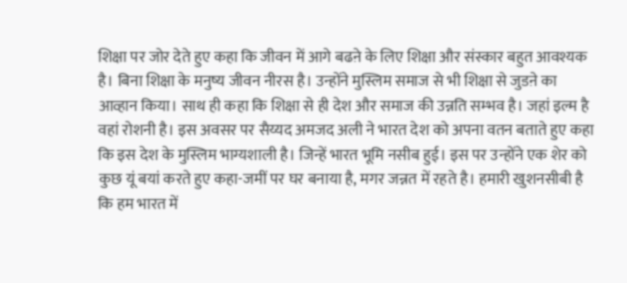शिक्षा पर जोर देते हुए कहा कि जीवन में आगे बढऩे के लिए शिक्षा और संस्कार बहुत आवश्यक है। बिना शिक्षा के मनुष्य जीवन नीरस है। उन्होंने मुस्लिम समाज से भी शिक्षा से जुडऩे का आव्हान किया। साथ ही कहा कि शिक्षा से ही देश और समाज की उन्नति सम्भव है। जहां इल्म है वहां रोशनी है। इस अवसर पर सैय्यद अमजद अली ने भारत देश को अपना वतन बताते हुए कहा कि इस देश के मुस्लिम भाग्यशाली है। जिन्हें भारत भूमि नसीब हुई। इस पर उन्होंने एक शेर को कुछ यूं बयां करते हुए कहा-जमीं पर घर बनाया है, मगर जन्नत में रहते है। हमारी खुशनसीबी है कि हम भारत में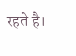रहते है।